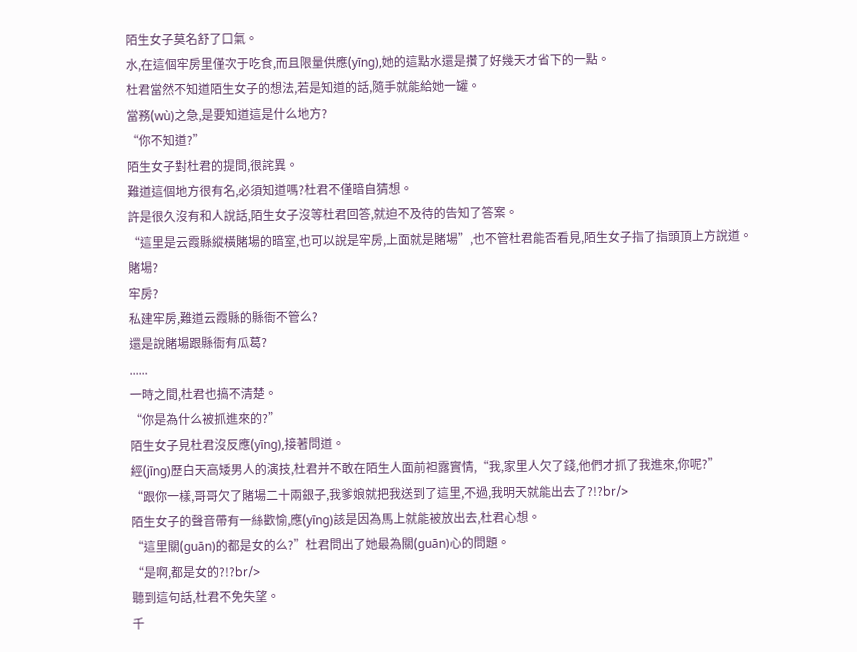陌生女子莫名舒了口氣。
水,在這個牢房里僅次于吃食,而且限量供應(yīng),她的這點水還是攢了好幾天才省下的一點。
杜君當然不知道陌生女子的想法,若是知道的話,隨手就能給她一罐。
當務(wù)之急,是要知道這是什么地方?
“你不知道?”
陌生女子對杜君的提問,很詫異。
難道這個地方很有名,必須知道嗎?杜君不僅暗自猜想。
許是很久沒有和人說話,陌生女子沒等杜君回答,就迫不及待的告知了答案。
“這里是云霞縣縱橫賭場的暗室,也可以說是牢房,上面就是賭場”,也不管杜君能否看見,陌生女子指了指頭頂上方說道。
賭場?
牢房?
私建牢房,難道云霞縣的縣衙不管么?
還是說賭場跟縣衙有瓜葛?
......
一時之間,杜君也搞不清楚。
“你是為什么被抓進來的?”
陌生女子見杜君沒反應(yīng),接著問道。
經(jīng)歷白天高矮男人的演技,杜君并不敢在陌生人面前袒露實情,“我,家里人欠了錢,他們才抓了我進來,你呢?”
“跟你一樣,哥哥欠了賭場二十兩銀子,我爹娘就把我送到了這里,不過,我明天就能出去了?!?br/>
陌生女子的聲音帶有一絲歡愉,應(yīng)該是因為馬上就能被放出去,杜君心想。
“這里關(guān)的都是女的么?”杜君問出了她最為關(guān)心的問題。
“是啊,都是女的?!?br/>
聽到這句話,杜君不免失望。
千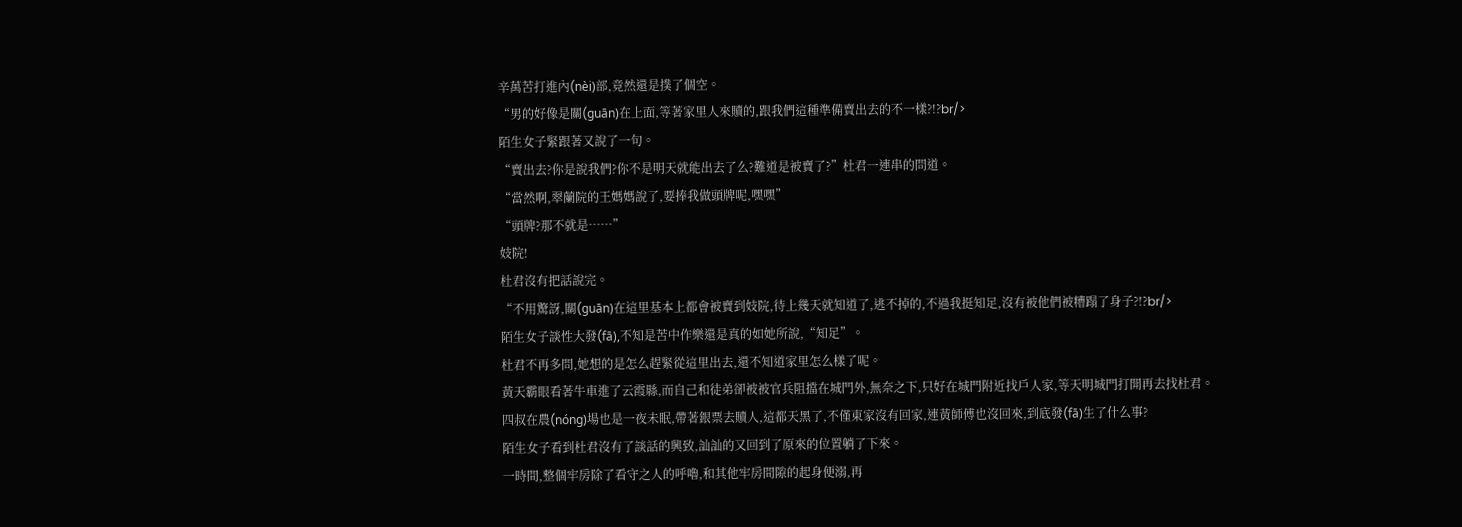辛萬苦打進內(nèi)部,竟然還是撲了個空。
“男的好像是關(guān)在上面,等著家里人來贖的,跟我們這種準備賣出去的不一樣?!?br/>
陌生女子緊跟著又說了一句。
“賣出去?你是說我們?你不是明天就能出去了么?難道是被賣了?”杜君一連串的問道。
“當然啊,翠蘭院的王媽媽說了,要捧我做頭牌呢,嘿嘿”
“頭牌?那不就是……”
妓院!
杜君沒有把話說完。
“不用驚訝,關(guān)在這里基本上都會被賣到妓院,待上幾天就知道了,逃不掉的,不過我挺知足,沒有被他們被糟蹋了身子?!?br/>
陌生女子談性大發(fā),不知是苦中作樂還是真的如她所說,“知足”。
杜君不再多問,她想的是怎么趕緊從這里出去,還不知道家里怎么樣了呢。
黃天霸眼看著牛車進了云霞縣,而自己和徒弟卻被被官兵阻擋在城門外,無奈之下,只好在城門附近找戶人家,等天明城門打開再去找杜君。
四叔在農(nóng)場也是一夜未眠,帶著銀票去贖人,這都天黑了,不僅東家沒有回家,連黃師傅也沒回來,到底發(fā)生了什么事?
陌生女子看到杜君沒有了談話的興致,訕訕的又回到了原來的位置躺了下來。
一時間,整個牢房除了看守之人的呼嚕,和其他牢房間隙的起身便溺,再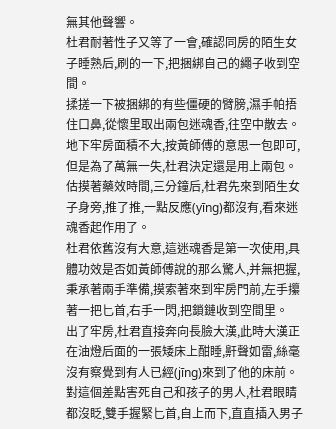無其他聲響。
杜君耐著性子又等了一會,確認同房的陌生女子睡熟后,刷的一下,把捆綁自己的繩子收到空間。
揉搓一下被捆綁的有些僵硬的臂膀,濕手帕捂住口鼻,從懷里取出兩包迷魂香,往空中散去。
地下牢房面積不大,按黃師傅的意思一包即可,但是為了萬無一失,杜君決定還是用上兩包。
估摸著藥效時間,三分鐘后,杜君先來到陌生女子身旁,推了推,一點反應(yīng)都沒有,看來迷魂香起作用了。
杜君依舊沒有大意,這迷魂香是第一次使用,具體功效是否如黃師傅說的那么驚人,并無把握,秉承著兩手準備,摸索著來到牢房門前,左手攥著一把匕首,右手一閃,把鎖鏈收到空間里。
出了牢房,杜君直接奔向長臉大漢,此時大漢正在油燈后面的一張矮床上酣睡,鼾聲如雷,絲毫沒有察覺到有人已經(jīng)來到了他的床前。
對這個差點害死自己和孩子的男人,杜君眼睛都沒眨,雙手握緊匕首,自上而下,直直插入男子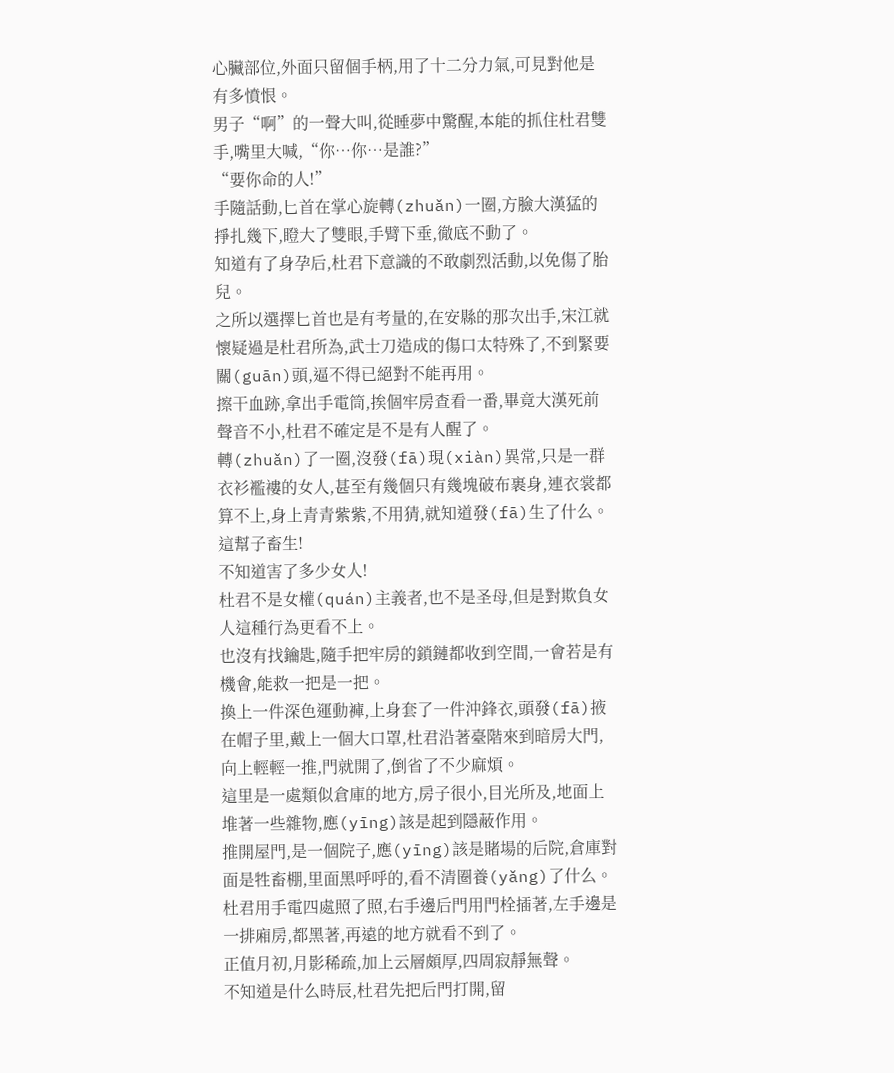心臟部位,外面只留個手柄,用了十二分力氣,可見對他是有多憤恨。
男子“啊”的一聲大叫,從睡夢中驚醒,本能的抓住杜君雙手,嘴里大喊,“你…你…是誰?”
“要你命的人!”
手隨話動,匕首在掌心旋轉(zhuǎn)一圈,方臉大漢猛的掙扎幾下,瞪大了雙眼,手臂下垂,徹底不動了。
知道有了身孕后,杜君下意識的不敢劇烈活動,以免傷了胎兒。
之所以選擇匕首也是有考量的,在安縣的那次出手,宋江就懷疑過是杜君所為,武士刀造成的傷口太特殊了,不到緊要關(guān)頭,逼不得已絕對不能再用。
擦干血跡,拿出手電筒,挨個牢房查看一番,畢竟大漢死前聲音不小,杜君不確定是不是有人醒了。
轉(zhuǎn)了一圈,沒發(fā)現(xiàn)異常,只是一群衣衫襤褸的女人,甚至有幾個只有幾塊破布裹身,連衣裳都算不上,身上青青紫紫,不用猜,就知道發(fā)生了什么。
這幫子畜生!
不知道害了多少女人!
杜君不是女權(quán)主義者,也不是圣母,但是對欺負女人這種行為更看不上。
也沒有找鑰匙,隨手把牢房的鎖鏈都收到空間,一會若是有機會,能救一把是一把。
換上一件深色運動褲,上身套了一件沖鋒衣,頭發(fā)掖在帽子里,戴上一個大口罩,杜君沿著臺階來到暗房大門,向上輕輕一推,門就開了,倒省了不少麻煩。
這里是一處類似倉庫的地方,房子很小,目光所及,地面上堆著一些雜物,應(yīng)該是起到隱蔽作用。
推開屋門,是一個院子,應(yīng)該是賭場的后院,倉庫對面是牲畜棚,里面黑呼呼的,看不清圈養(yǎng)了什么。
杜君用手電四處照了照,右手邊后門用門栓插著,左手邊是一排廂房,都黑著,再遠的地方就看不到了。
正值月初,月影稀疏,加上云層頗厚,四周寂靜無聲。
不知道是什么時辰,杜君先把后門打開,留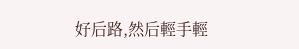好后路,然后輕手輕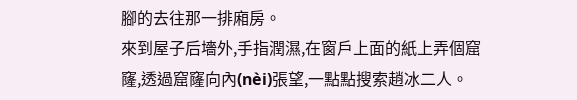腳的去往那一排廂房。
來到屋子后墻外,手指潤濕,在窗戶上面的紙上弄個窟窿,透過窟窿向內(nèi)張望,一點點搜索趙冰二人。